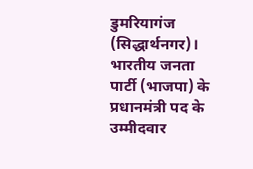डुमरियागंज (सिद्धार्थनगर)। भारतीय जनता पार्टी (भाजपा) के प्रधानमंत्री पद के उम्मीदवार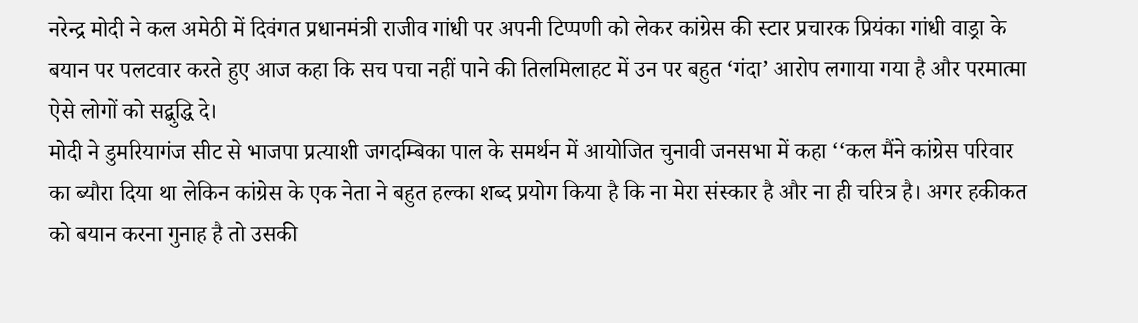नरेन्द्र मोदी ने कल अमेठी में दिवंगत प्रधानमंत्री राजीव गांधी पर अपनी टिप्पणी को लेकर कांग्रेस की स्टार प्रचारक प्रियंका गांधी वाड्रा के बयान पर पलटवार करते हुए आज कहा कि सच पचा नहीं पाने की तिलमिलाहट में उन पर बहुत ‘गंदा’ आरोप लगाया गया है और परमात्मा ऐसे लोगों को सद्बुद्धि दे।
मोदी ने डुमरियागंज सीट से भाजपा प्रत्याशी जगदम्बिका पाल के समर्थन में आयोजित चुनावी जनसभा में कहा ‘‘कल मैंने कांग्रेस परिवार का ब्यौरा दिया था लेकिन कांग्रेस के एक नेता ने बहुत हल्का शब्द प्रयोग किया है कि ना मेरा संस्कार है और ना ही चरित्र है। अगर हकीकत को बयान करना गुनाह है तो उसकी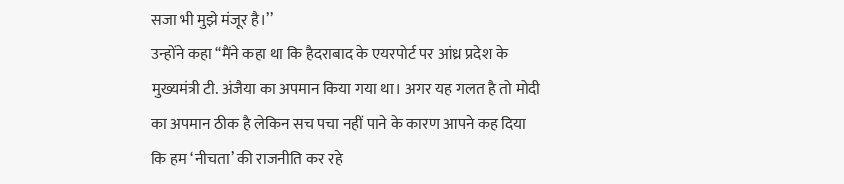सजा भी मुझे मंजूर है।’’
उन्होंने कहा ‘‘मैंने कहा था कि हैदराबाद के एयरपोर्ट पर आंध्र प्रदेश के मुख्यमंत्री टी. अंजैया का अपमान किया गया था। अगर यह गलत है तो मोदी का अपमान ठीक है लेकिन सच पचा नहीं पाने के कारण आपने कह दिया कि हम ‘नीचता’ की राजनीति कर रहे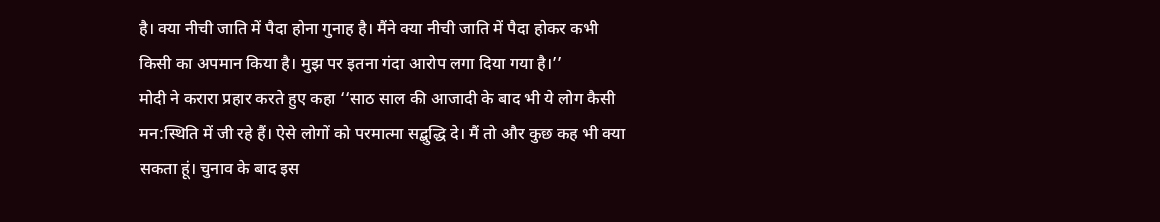है। क्या नीची जाति में पैदा होना गुनाह है। मैंने क्या नीची जाति में पैदा होकर कभी किसी का अपमान किया है। मुझ पर इतना गंदा आरोप लगा दिया गया है।’’
मोदी ने करारा प्रहार करते हुए कहा ‘‘साठ साल की आजादी के बाद भी ये लोग कैसी मन:स्थिति में जी रहे हैं। ऐसे लोगों को परमात्मा सद्बुद्धि दे। मैं तो और कुछ कह भी क्या सकता हूं। चुनाव के बाद इस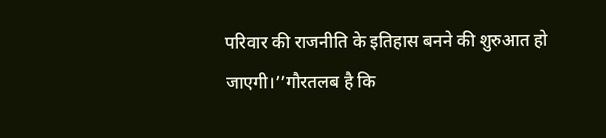परिवार की राजनीति के इतिहास बनने की शुरुआत हो जाएगी।’’गौरतलब है कि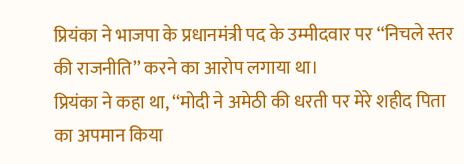प्रियंका ने भाजपा के प्रधानमंत्री पद के उम्मीदवार पर ‘‘निचले स्तर की राजनीति’’ करने का आरोप लगाया था।
प्रियंका ने कहा था, ‘‘मोदी ने अमेठी की धरती पर मेरे शहीद पिता का अपमान किया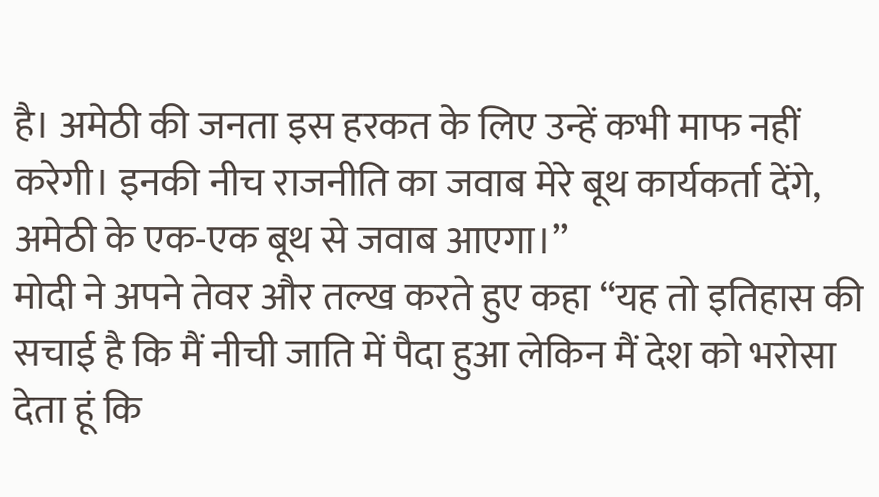है। अमेठी की जनता इस हरकत के लिए उन्हें कभी माफ नहीं करेगी। इनकी नीच राजनीति का जवाब मेरे बूथ कार्यकर्ता देंगे, अमेठी के एक-एक बूथ से जवाब आएगा।’’
मोदी ने अपने तेवर और तल्ख करते हुए कहा ‘‘यह तो इतिहास की सचाई है कि मैं नीची जाति में पैदा हुआ लेकिन मैं देश को भरोसा देता हूं कि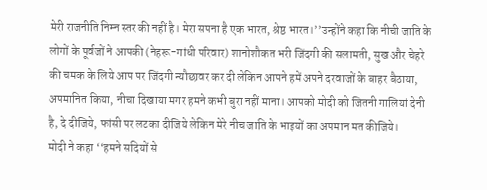मेरी राजनीति निम्न स्तर की नहीं है। मेरा सपना है एक भारत, श्रेष्ठ भारत।’’उन्होंने कहा कि नीची जाति के लोगों के पूर्वजों ने आपकी (नेहरू-गांधी परिवार) शानोशौकत भरी जिंदगी की सलामती, सुख और चेहरे की चमक के लिये आप पर जिंदगी न्यौछावर कर दी लेकिन आपने हमें अपने दरवाजों के बाहर बैठाया, अपमानित किया, नीचा दिखाया मगर हमने कभी बुरा नहीं माना। आपको मोदी को जितनी गालियां देनी है, दे दीजिये, फांसी पर लटका दीजिये लेकिन मेरे नीच जाति के भाइयों का अपमान मत कीजिये।
मोदी ने कहा ‘‘हमने सदियों से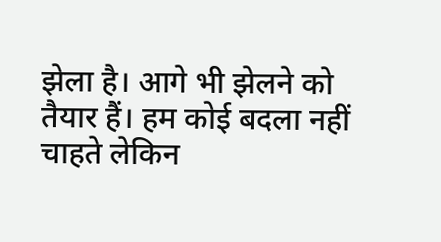झेला है। आगे भी झेलने को तैयार हैं। हम कोई बदला नहीं चाहते लेकिन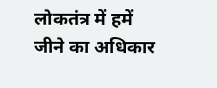लोकतंत्र में हमें जीने का अधिकार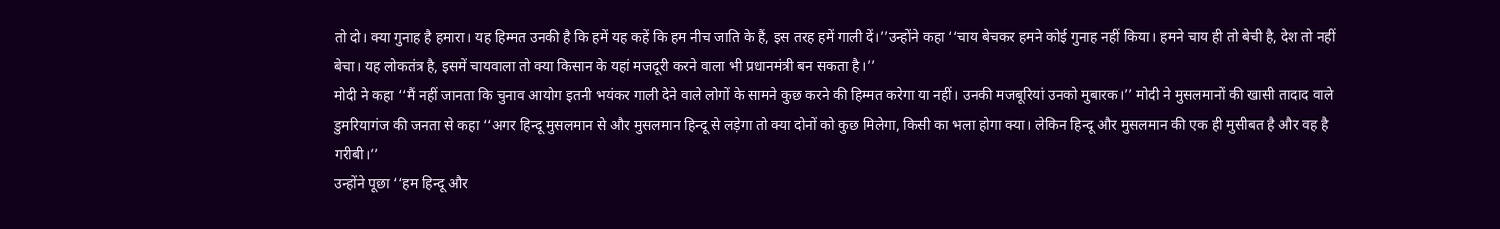तो दो। क्या गुनाह है हमारा। यह हिम्मत उनकी है कि हमें यह कहें कि हम नीच जाति के हैं, इस तरह हमें गाली दें।’’उन्होंने कहा ‘‘चाय बेचकर हमने कोई गुनाह नहीं किया। हमने चाय ही तो बेची है, देश तो नहीं बेचा। यह लोकतंत्र है, इसमें चायवाला तो क्या किसान के यहां मजदूरी करने वाला भी प्रधानमंत्री बन सकता है।’’
मोदी ने कहा ‘‘मैं नहीं जानता कि चुनाव आयोग इतनी भयंकर गाली देने वाले लोगों के सामने कुछ करने की हिम्मत करेगा या नहीं। उनकी मजबूरियां उनको मुबारक।’’ मोदी ने मुसलमानों की खासी तादाद वाले डुमरियागंज की जनता से कहा ‘‘अगर हिन्दू मुसलमान से और मुसलमान हिन्दू से लड़ेगा तो क्या दोनों को कुछ मिलेगा, किसी का भला होगा क्या। लेकिन हिन्दू और मुसलमान की एक ही मुसीबत है और वह है गरीबी।’’
उन्होंने पूछा ‘‘हम हिन्दू और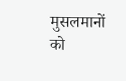मुसलमानों को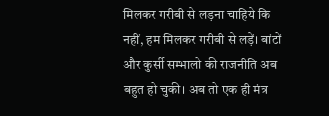मिलकर गरीबी से लड़ना चाहिये कि नहीं, हम मिलकर गरीबी से लड़ें। बांटों और कुर्सी सम्भालो की राजनीति अब बहुत हो चुकी। अब तो एक ही मंत्र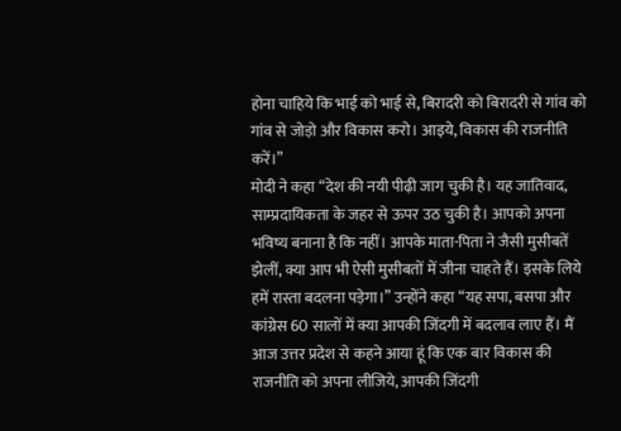होना चाहिये कि भाई को भाई से, बिरादरी को बिरादरी से गांव को गांव से जोड़ो और विकास करो। आइये, विकास की राजनीति करें।’’
मोदी ने कहा ‘‘देश की नयी पीढ़ी जाग चुकी है। यह जातिवाद, साम्प्रदायिकता के जहर से ऊपर उठ चुकी है। आपको अपना भविष्य बनाना है कि नहीं। आपके माता-पिता ने जैसी मुसीबतें झेलीं, क्या आप भी ऐसी मुसीबतों में जीना चाहते हैं। इसके लिये हमें रास्ता बदलना पड़ेगा।’’ उन्होंने कहा ‘‘यह सपा, बसपा और कांग्रेस 60 सालों में क्या आपकी जिंदगी में बदलाव लाए हैं। मैं आज उत्तर प्रदेश से कहने आया हूं कि एक बार विकास की राजनीति को अपना लीजिये, आपकी जिंदगी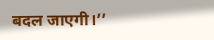बदल जाएगी।’’